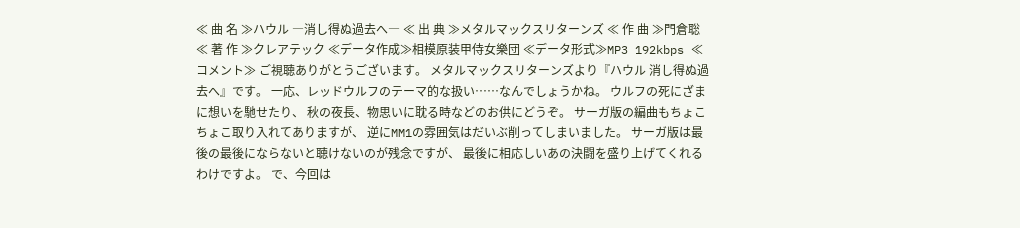≪ 曲 名 ≫ハウル ―消し得ぬ過去へ― ≪ 出 典 ≫メタルマックスリターンズ ≪ 作 曲 ≫門倉聡 ≪ 著 作 ≫クレアテック ≪データ作成≫相模原装甲侍女樂団 ≪データ形式≫MP3 192kbps ≪コメント≫ ご視聴ありがとうございます。 メタルマックスリターンズより『ハウル 消し得ぬ過去へ』です。 一応、レッドウルフのテーマ的な扱い……なんでしょうかね。 ウルフの死にざまに想いを馳せたり、 秋の夜長、物思いに耽る時などのお供にどうぞ。 サーガ版の編曲もちょこちょこ取り入れてありますが、 逆にMM1の雰囲気はだいぶ削ってしまいました。 サーガ版は最後の最後にならないと聴けないのが残念ですが、 最後に相応しいあの決闘を盛り上げてくれるわけですよ。 で、今回は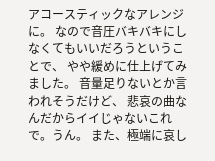アコースティックなアレンジに。 なので音圧バキバキにしなくてもいいだろうということで、 やや緩めに仕上げてみました。 音量足りないとか言われそうだけど、 悲哀の曲なんだからイイじゃないこれで。うん。 また、極端に哀し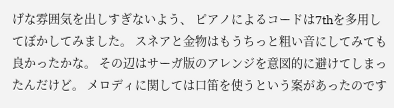げな雰囲気を出しすぎないよう、 ピアノによるコードは7thを多用してぼかしてみました。 スネアと金物はもうちっと粗い音にしてみても良かったかな。 その辺はサーガ版のアレンジを意図的に避けてしまったんだけど。 メロディに関しては口笛を使うという案があったのです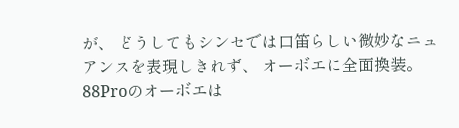が、 どうしてもシンセでは口笛らしい微妙なニュアンスを表現しきれず、 オーボエに全面換装。 88Proのオーボエは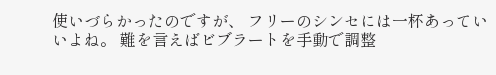使いづらかったのですが、 フリーのシンセには一杯あっていいよね。 難を言えばビブラートを手動で調整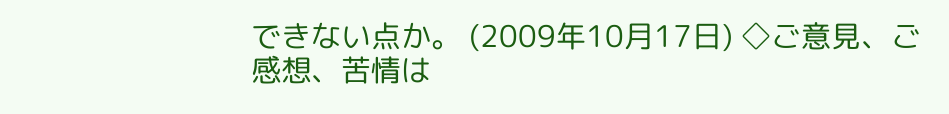できない点か。 (2009年10月17日) ◇ご意見、ご感想、苦情は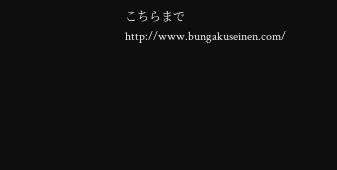こちらまで http://www.bungakuseinen.com/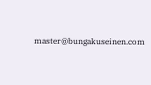master@bungakuseinen.com